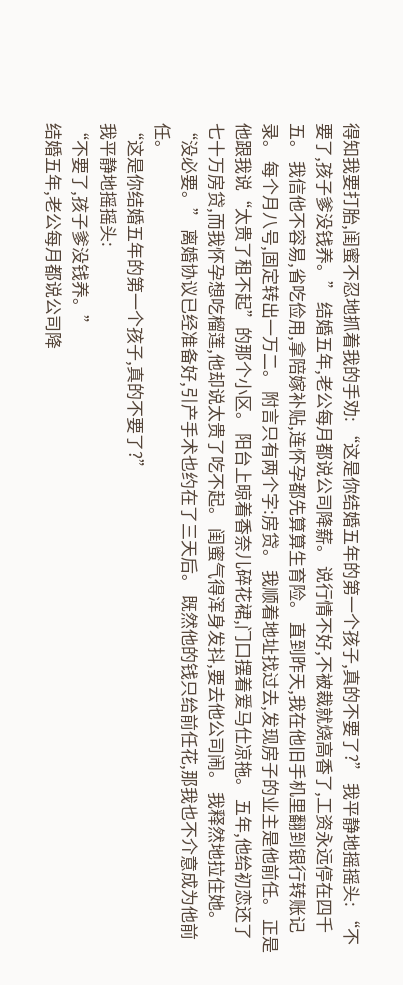得知我要打胎,闺蜜不忍地抓着我的手劝: “这是你结婚五年的第一个孩子,真的不要了?” 我平静地摇摇头: “不要了,孩子爹没钱养。” 结婚五年,老公每月都说公司降薪。 说行情不好,不被裁就烧高香了,工资永远停在四千五。 我信他不容易,省吃俭用,拿陪嫁补贴,连怀孕都先算算生育险。 直到昨天,我在他旧手机里翻到银行转账记录。 每个月八号,固定转出一万二。 附言只有两个字:房贷。 我顺着地址找过去,发现房子的业主是他前任。 正是他跟我说“太贵了租不起”的那个小区。 阳台上晾着香奈儿碎花裙,门口摆着爱马仕凉拖。 五年,他给初恋还了七十万房贷,而我怀孕想吃榴莲,他却说太贵了吃不起。 闺蜜气得浑身发抖,要去他公司闹。 我释然地拉住她。 “没必要。” 离婚协议已经准备好,引产手术也约在了三天后。 既然他的钱只给前任花,那我也不介意成为他前任。
“这是你结婚五年的第一个孩子,真的不要了?”
我平静地摇摇头:
“不要了,孩子爹没钱养。”
结婚五年,老公每月都说公司降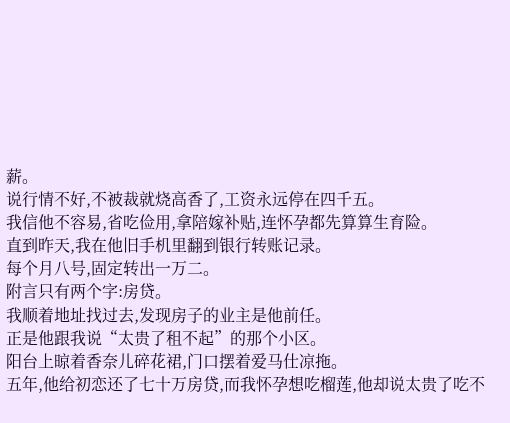薪。
说行情不好,不被裁就烧高香了,工资永远停在四千五。
我信他不容易,省吃俭用,拿陪嫁补贴,连怀孕都先算算生育险。
直到昨天,我在他旧手机里翻到银行转账记录。
每个月八号,固定转出一万二。
附言只有两个字:房贷。
我顺着地址找过去,发现房子的业主是他前任。
正是他跟我说“太贵了租不起”的那个小区。
阳台上晾着香奈儿碎花裙,门口摆着爱马仕凉拖。
五年,他给初恋还了七十万房贷,而我怀孕想吃榴莲,他却说太贵了吃不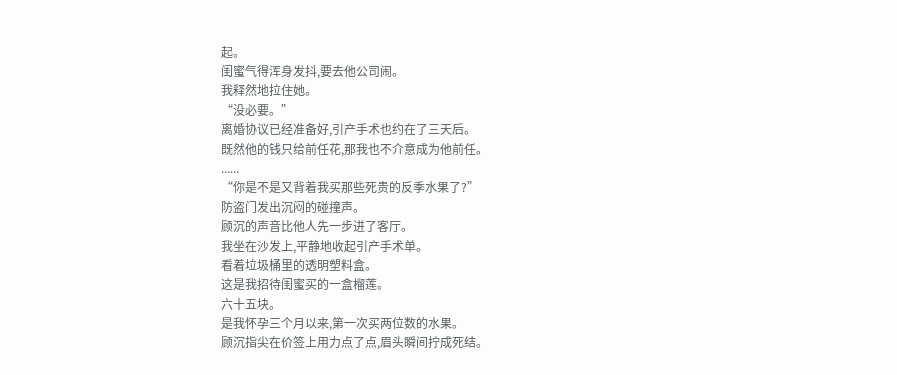起。
闺蜜气得浑身发抖,要去他公司闹。
我释然地拉住她。
“没必要。”
离婚协议已经准备好,引产手术也约在了三天后。
既然他的钱只给前任花,那我也不介意成为他前任。
......
“你是不是又背着我买那些死贵的反季水果了?”
防盗门发出沉闷的碰撞声。
顾沉的声音比他人先一步进了客厅。
我坐在沙发上,平静地收起引产手术单。
看着垃圾桶里的透明塑料盒。
这是我招待闺蜜买的一盒榴莲。
六十五块。
是我怀孕三个月以来,第一次买两位数的水果。
顾沉指尖在价签上用力点了点,眉头瞬间拧成死结。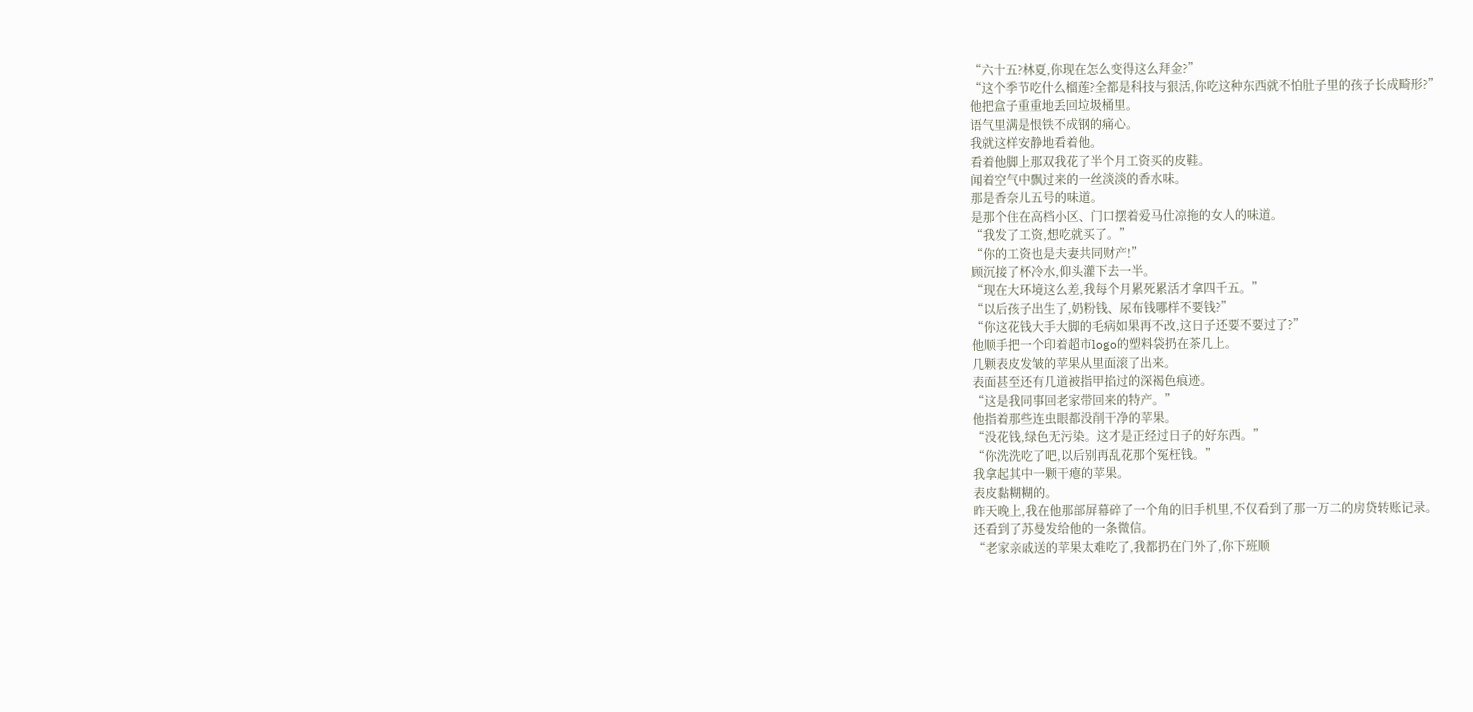“六十五?林夏,你现在怎么变得这么拜金?”
“这个季节吃什么榴莲?全都是科技与狠活,你吃这种东西就不怕肚子里的孩子长成畸形?”
他把盒子重重地丢回垃圾桶里。
语气里满是恨铁不成钢的痛心。
我就这样安静地看着他。
看着他脚上那双我花了半个月工资买的皮鞋。
闻着空气中飘过来的一丝淡淡的香水味。
那是香奈儿五号的味道。
是那个住在高档小区、门口摆着爱马仕凉拖的女人的味道。
“我发了工资,想吃就买了。”
“你的工资也是夫妻共同财产!”
顾沉接了杯冷水,仰头灌下去一半。
“现在大环境这么差,我每个月累死累活才拿四千五。”
“以后孩子出生了,奶粉钱、尿布钱哪样不要钱?”
“你这花钱大手大脚的毛病如果再不改,这日子还要不要过了?”
他顺手把一个印着超市logo的塑料袋扔在茶几上。
几颗表皮发皱的苹果从里面滚了出来。
表面甚至还有几道被指甲掐过的深褐色痕迹。
“这是我同事回老家带回来的特产。”
他指着那些连虫眼都没削干净的苹果。
“没花钱,绿色无污染。这才是正经过日子的好东西。”
“你洗洗吃了吧,以后别再乱花那个冤枉钱。”
我拿起其中一颗干瘪的苹果。
表皮黏糊糊的。
昨天晚上,我在他那部屏幕碎了一个角的旧手机里,不仅看到了那一万二的房贷转账记录。
还看到了苏曼发给他的一条微信。
“老家亲戚送的苹果太难吃了,我都扔在门外了,你下班顺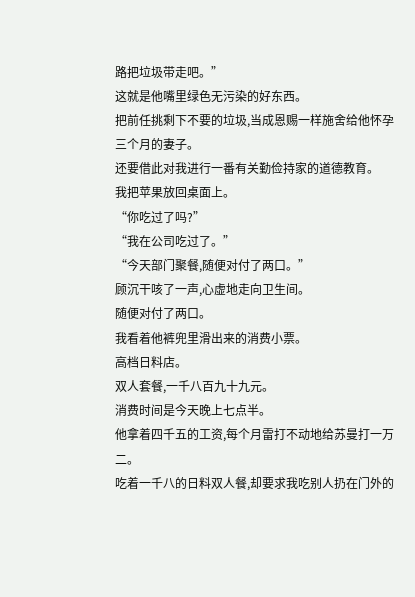路把垃圾带走吧。”
这就是他嘴里绿色无污染的好东西。
把前任挑剩下不要的垃圾,当成恩赐一样施舍给他怀孕三个月的妻子。
还要借此对我进行一番有关勤俭持家的道德教育。
我把苹果放回桌面上。
“你吃过了吗?”
“我在公司吃过了。”
“今天部门聚餐,随便对付了两口。”
顾沉干咳了一声,心虚地走向卫生间。
随便对付了两口。
我看着他裤兜里滑出来的消费小票。
高档日料店。
双人套餐,一千八百九十九元。
消费时间是今天晚上七点半。
他拿着四千五的工资,每个月雷打不动地给苏曼打一万二。
吃着一千八的日料双人餐,却要求我吃别人扔在门外的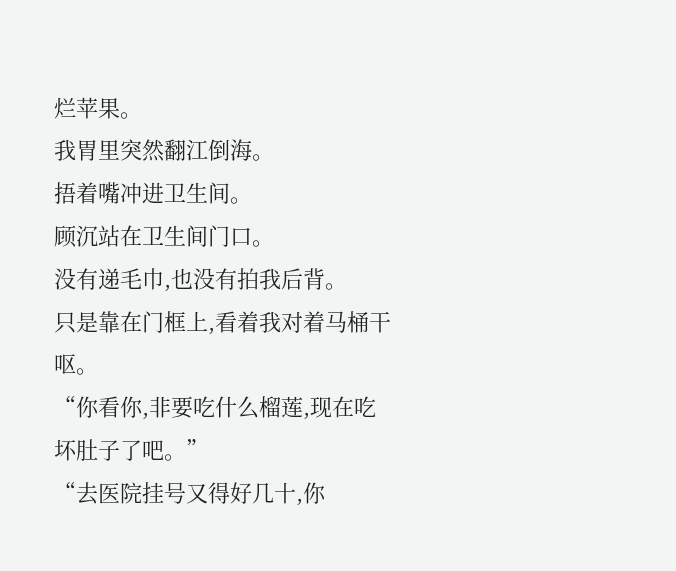烂苹果。
我胃里突然翻江倒海。
捂着嘴冲进卫生间。
顾沉站在卫生间门口。
没有递毛巾,也没有拍我后背。
只是靠在门框上,看着我对着马桶干呕。
“你看你,非要吃什么榴莲,现在吃坏肚子了吧。”
“去医院挂号又得好几十,你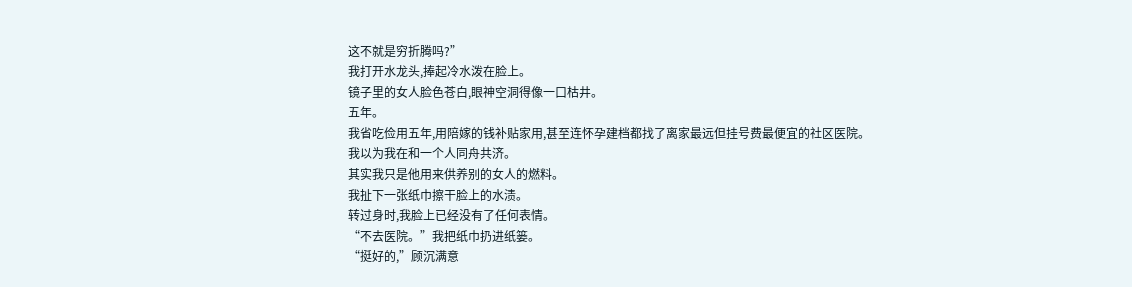这不就是穷折腾吗?”
我打开水龙头,捧起冷水泼在脸上。
镜子里的女人脸色苍白,眼神空洞得像一口枯井。
五年。
我省吃俭用五年,用陪嫁的钱补贴家用,甚至连怀孕建档都找了离家最远但挂号费最便宜的社区医院。
我以为我在和一个人同舟共济。
其实我只是他用来供养别的女人的燃料。
我扯下一张纸巾擦干脸上的水渍。
转过身时,我脸上已经没有了任何表情。
“不去医院。”我把纸巾扔进纸篓。
“挺好的,”顾沉满意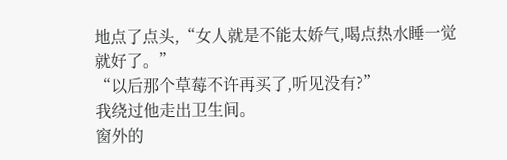地点了点头,“女人就是不能太娇气,喝点热水睡一觉就好了。”
“以后那个草莓不许再买了,听见没有?”
我绕过他走出卫生间。
窗外的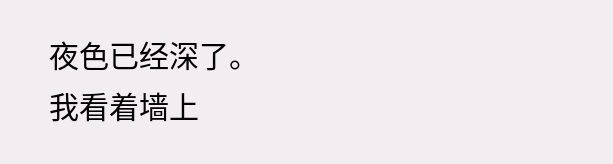夜色已经深了。
我看着墙上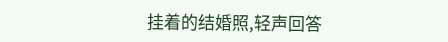挂着的结婚照,轻声回答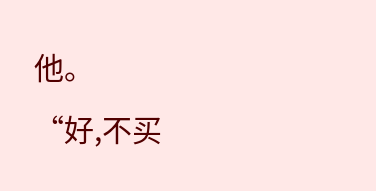他。
“好,不买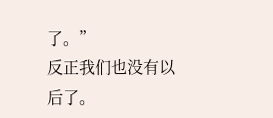了。”
反正我们也没有以后了。